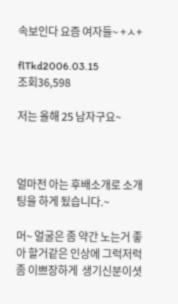속보인다 요즘 여자들~ +ㅅ+

flTkd2006.03.15
조회36,598

저는 올해 25 남자구요~



얼마전 아는 후배소개로 소개팅을 하게 됬습니다.~

머~ 얼굴은 좀 약간 노는거 좋아 할거같은 인상에 그럭저럭 좀 이쁘장하게  생기신분이셧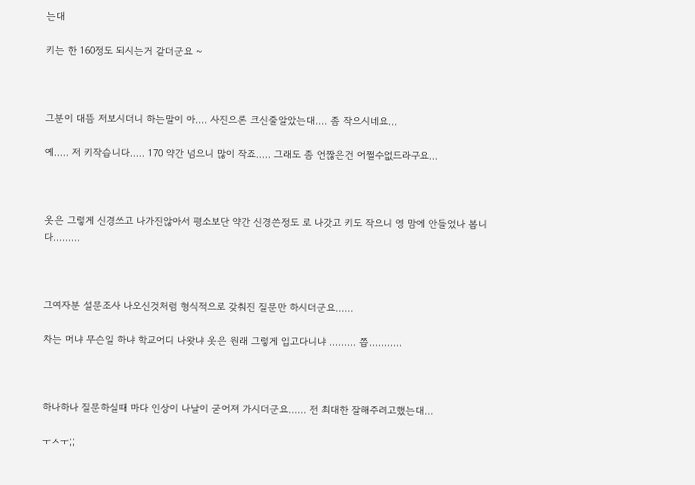는대

키는 한 160정도 되시는거 같더군요 ~



그분이 대뜸 저보시더니 하는말이 아.... 사진으론 크신줄알았는대.... 좀 작으시네요...

예..... 저 키작습니다..... 170 약간 넘으니 많이 작죠..... 그래도 좀 언짢은건 어쩔수없드라구요...



옷은 그렇게 신경쓰고 나가진않아서 평소보단 약간 신경쓴정도 로 나갓고 키도 작으니 영 맘에 안들었나 봅니다.........



그여자분 설문조사 나오신것처럼 형식적으로 갖춰진 질문만 하시더군요......

차는 머냐 무슨일 하냐 학교어디 나왓냐 옷은 원래 그렇게 입고다니냐 ......... 쯥...........



하나하나 질문하실때 마다 인상이 나날이 굳어져 가시더군요...... 전 최대한 잘해주려고했는대...

ㅜㅅㅜ;;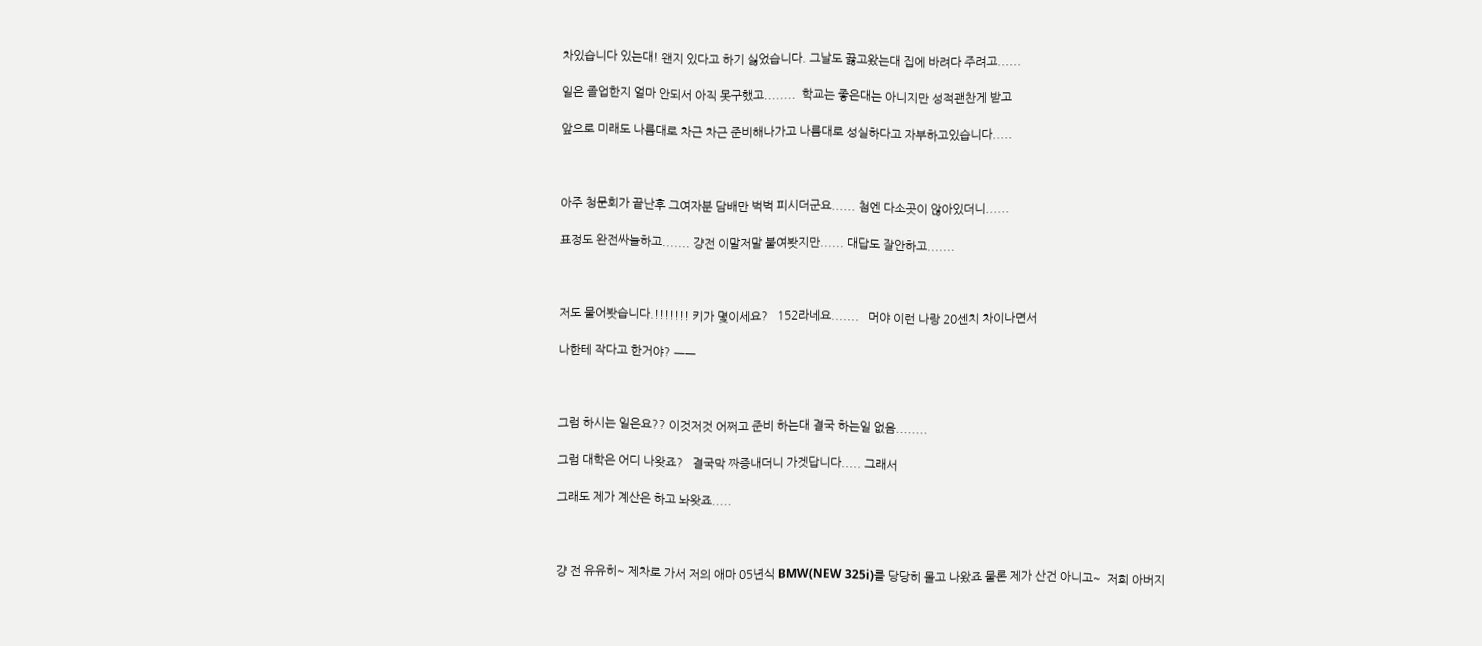차있습니다 있는대! 왠지 있다고 하기 싫었습니다. 그날도 끓고왔는대 집에 바려다 주려고......

일은 졸업한지 얼마 안되서 아직 못구했고........  학교는 좋은대는 아니지만 성적괜찬게 받고

앞으로 미래도 나름대로 차근 차근 준비해나가고 나름대로 성실하다고 자부하고있습니다.....



아주 청문회가 끝난후 그여자분 담배만 벅벅 피시더군요...... 첨엔 다소곳이 않아있더니......

표정도 완전싸늘하고....... 걍전 이말저말 붙여봣지만...... 대답도 잘안하고.......



저도 물어봣습니다.!!!!!!! 키가 몇이세요?   152라네요.......   머야 이런 나랑 20센치 차이나면서

나한테 작다고 한거야? ㅡㅡ



그럼 하시는 일은요?? 이것저것 어쩌고 준비 하는대 결국 하는일 없음........

그럼 대학은 어디 나왓죠?   결국막 짜증내더니 가겟답니다..... 그래서

그래도 제가 계산은 하고 놔왓죠.....



걍 전 유유히~ 제차로 가서 저의 애마 05년식 BMW(NEW 325i)를 당당히 몰고 나왔죠 물론 제가 산건 아니고~  저희 아버지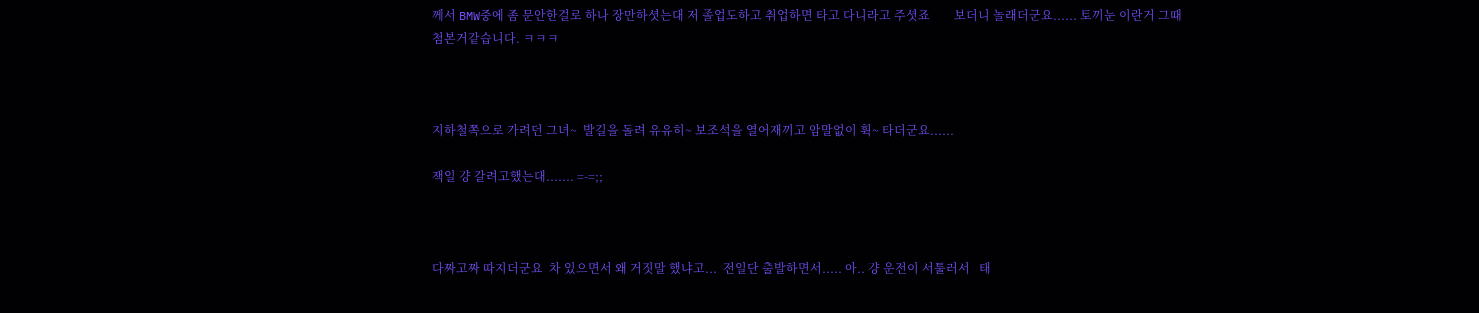께서 BMW중에 좀 문안한걸로 하나 장만하셧는대 저 졸업도하고 취업하면 타고 다니라고 주셧죠        보더니 놀래더군요...... 토끼눈 이란거 그때 첨본거같습니다. ㅋㅋㅋ



지하철쪽으로 가려던 그녀~  발길을 돌려 유유히~ 보조석을 열어재끼고 암말없이 휙~ 타더군요......

잭일 걍 갈려고했는대....... =-=;;



다짜고짜 따지더군요  차 있으면서 왜 거짓말 했냐고...  전일단 출발하면서..... 아.. 걍 운전이 서툴러서   태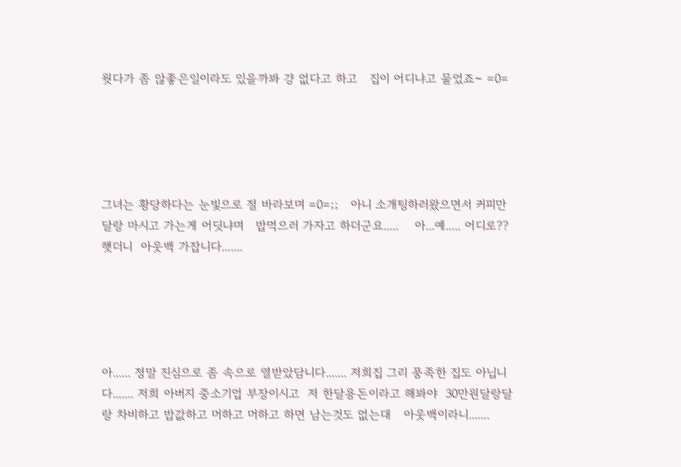웟다가 좀 않좋은일이라도 있을까봐 걍 없다고 하고   집이 어디냐고 물었죠~ =0=





그녀는 황당하다는 눈빛으로 절 바라보며 =0=;;   아니 소개팅하러왔으면서 커피만 달랑 마시고 가는게 어딧냐며   밥먹으러 가자고 하더군요.....    아...예..... 어디로?? 햇더니  아웃백 가잡니다.......





아...... 정말 진심으로 좀 속으로 열받았담니다....... 저희집 그리 풍족한 집도 아닙니다....... 저희 아버지 중소기업 부장이시고  저 한달용돈이라고 해봐야  30만원달랑달랑 차비하고 밥값하고 머하고 머하고 하면 남는것도 없는대   아웃백이라니.......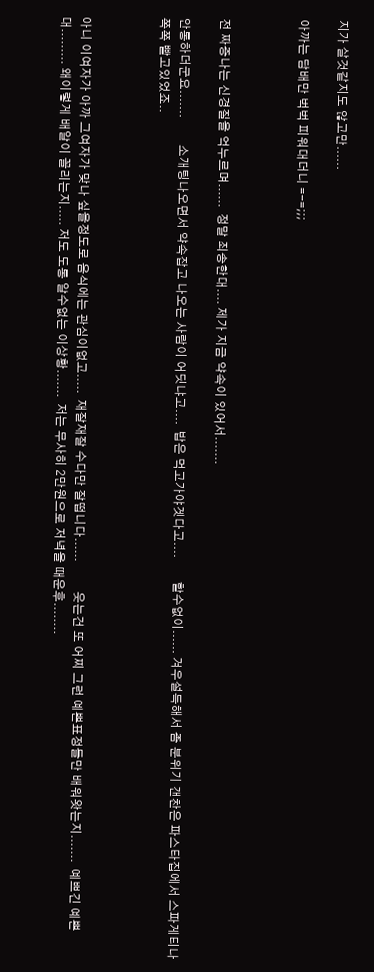지가 살것같지도 않고만......

아까는 담배만 벅벅 피워대더니 =-=;;;



전 짜증나는 신경질을 억누르며......  정말 죄송한대.... 제가 지금 약속이 있어서.......

안통하더군요.......         소개팅나오면서 약속잡고 나오는 사람이 어딧냐고....  밥은 먹고가야겟다고....        할수없이...... 겨우설득해서 좀 분위기 갠찬은 파스타집에서 스파게티나 쪽쪽 빨고있었죠..



아니 이여자가 아까 그여자가 맞나 싶을정도로 음식에는 관심이없고.....  재잘재잘 수다만 잘떱니다......          웃는건 또 어찌 그런 예쁜표정들만 배워왓는지.......  예쁘긴 예쁜대......... 왜이렇게 배알이 꼴리는지..... 저도 도통 알수없는 이상황.......  저는 무사히 2만원으로 저녁을 때운후........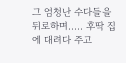그 엄청난 수다들을 뒤로하며..... 후딱 집에 대려다 주고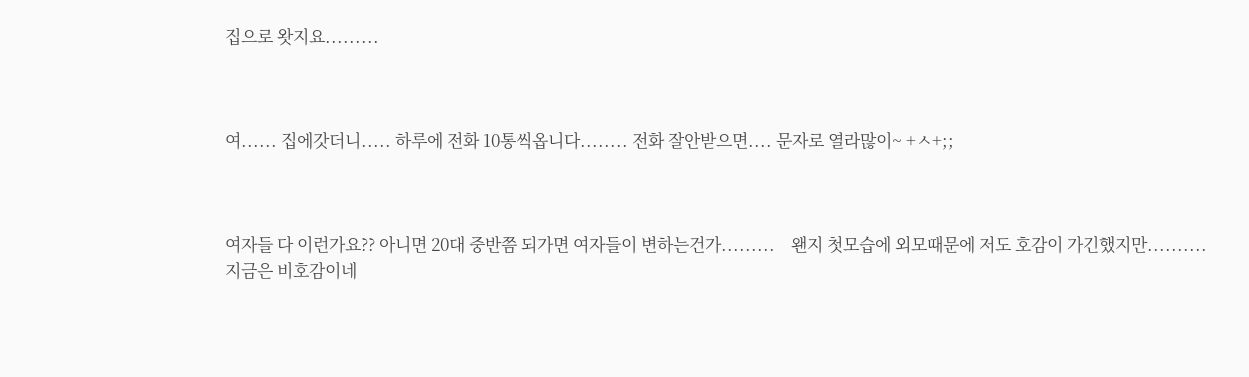집으로 왓지요.........



여...... 집에갓더니..... 하루에 전화 10통씩옵니다........ 전화 잘안받으면.... 문자로 열라많이~ +ㅅ+;;



여자들 다 이런가요?? 아니면 20대 중반쯤 되가면 여자들이 변하는건가.........    왠지 첫모습에 외모때문에 저도 호감이 가긴했지만..........  지금은 비호감이네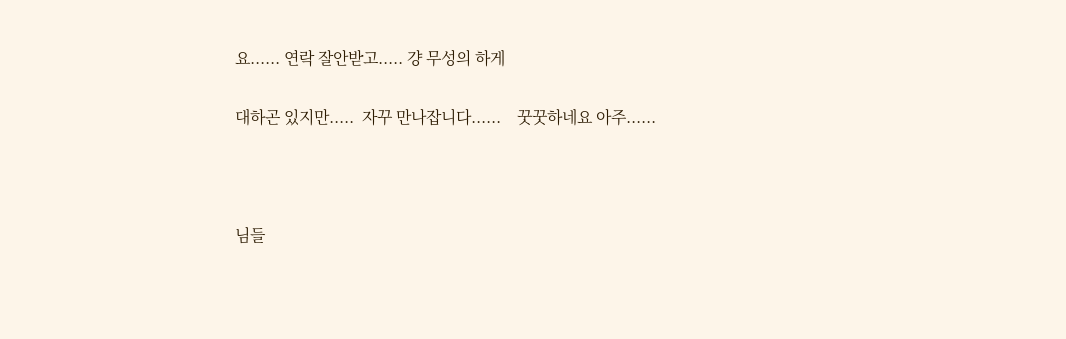요...... 연락 잘안받고..... 걍 무성의 하게

대하곤 있지만.....  자꾸 만나잡니다......    꿋꿋하네요 아주......



님들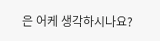은 어케 생각하시나요?